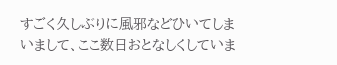すごく久しぶりに風邪などひいてしまいまして、ここ数日おとなしくしていま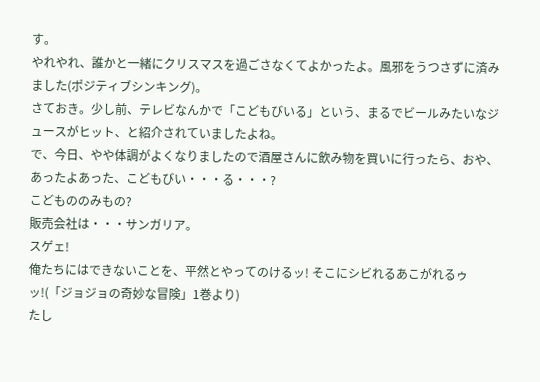す。
やれやれ、誰かと一緒にクリスマスを過ごさなくてよかったよ。風邪をうつさずに済みました(ポジティブシンキング)。
さておき。少し前、テレビなんかで「こどもびいる」という、まるでビールみたいなジュースがヒット、と紹介されていましたよね。
で、今日、やや体調がよくなりましたので酒屋さんに飲み物を買いに行ったら、おや、あったよあった、こどもびい・・・る・・・?
こどもののみもの?
販売会社は・・・サンガリア。
スゲェ!
俺たちにはできないことを、平然とやってのけるッ! そこにシビれるあこがれるゥッ!(「ジョジョの奇妙な冒険」1巻より)
たし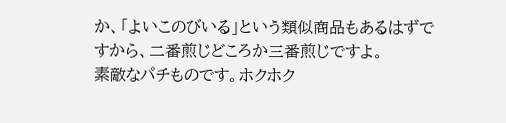か、「よいこのびいる」という類似商品もあるはずですから、二番煎じどころか三番煎じですよ。
素敵なパチものです。ホクホク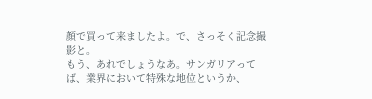顔で買って来ましたよ。で、さっそく記念撮影と。
もう、あれでしょうなあ。サンガリアってば、業界において特殊な地位というか、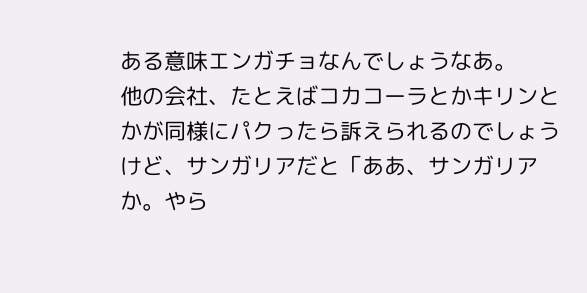ある意味エンガチョなんでしょうなあ。
他の会社、たとえばコカコーラとかキリンとかが同様にパクったら訴えられるのでしょうけど、サンガリアだと「ああ、サンガリアか。やら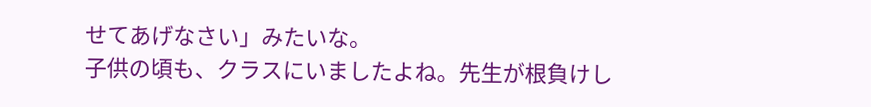せてあげなさい」みたいな。
子供の頃も、クラスにいましたよね。先生が根負けし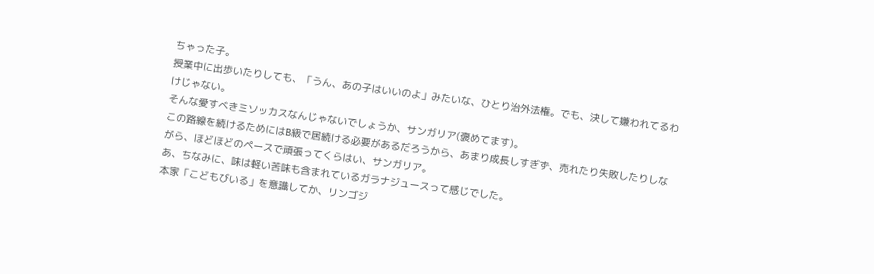ちゃった子。
授業中に出歩いたりしても、「うん、あの子はいいのよ」みたいな、ひとり治外法権。でも、決して嫌われてるわけじゃない。
そんな愛すべきミソッカスなんじゃないでしょうか、サンガリア(褒めてます)。
この路線を続けるためにはB級で居続ける必要があるだろうから、あまり成長しすぎず、売れたり失敗したりしながら、ほどほどのペースで頑張ってくらはい、サンガリア。
あ、ちなみに、味は軽い苦味も含まれているガラナジュースって感じでした。
本家「こどもびいる」を意識してか、リンゴジ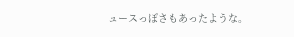ュースっぽさもあったような。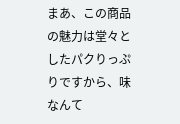まあ、この商品の魅力は堂々としたパクりっぷりですから、味なんて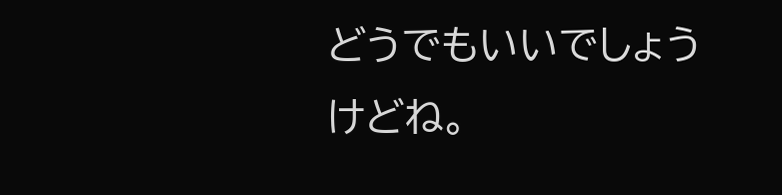どうでもいいでしょうけどね。